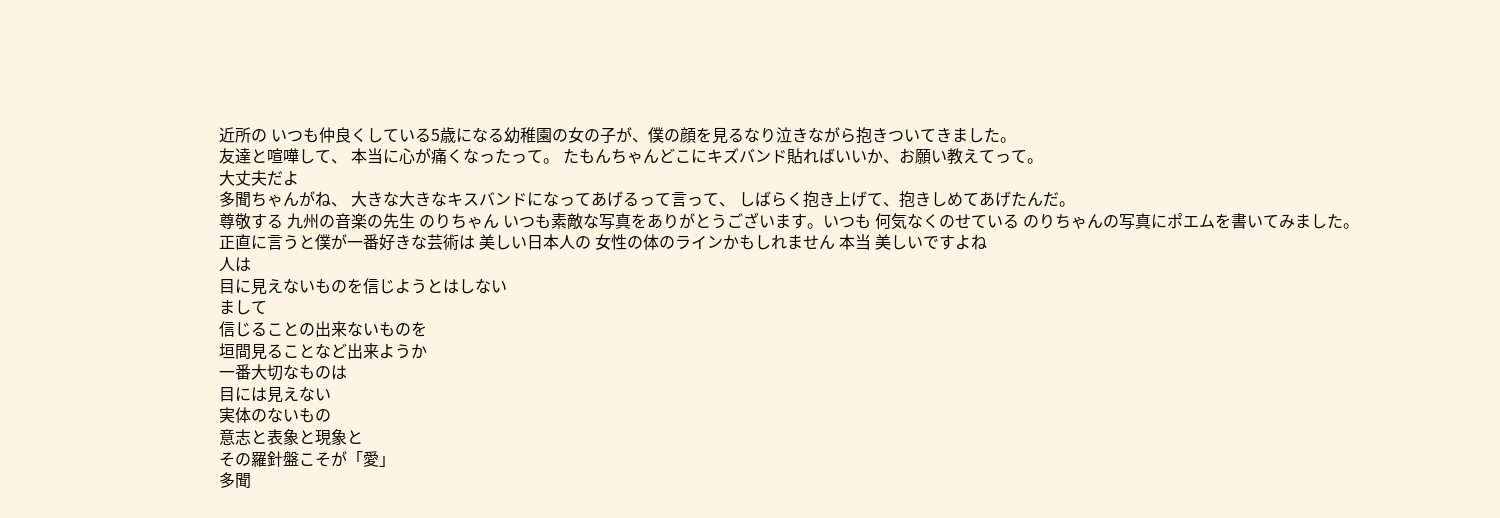近所の いつも仲良くしている5歳になる幼稚園の女の子が、僕の顔を見るなり泣きながら抱きついてきました。
友達と喧嘩して、 本当に心が痛くなったって。 たもんちゃんどこにキズバンド貼ればいいか、お願い教えてって。
大丈夫だよ
多聞ちゃんがね、 大きな大きなキスバンドになってあげるって言って、 しばらく抱き上げて、抱きしめてあげたんだ。
尊敬する 九州の音楽の先生 のりちゃん いつも素敵な写真をありがとうございます。いつも 何気なくのせている のりちゃんの写真にポエムを書いてみました。
正直に言うと僕が一番好きな芸術は 美しい日本人の 女性の体のラインかもしれません 本当 美しいですよね
人は
目に見えないものを信じようとはしない
まして
信じることの出来ないものを
垣間見ることなど出来ようか
一番大切なものは
目には見えない
実体のないもの
意志と表象と現象と
その羅針盤こそが「愛」
多聞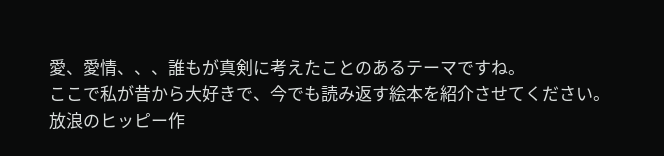愛、愛情、、、誰もが真剣に考えたことのあるテーマですね。
ここで私が昔から大好きで、今でも読み返す絵本を紹介させてください。
放浪のヒッピー作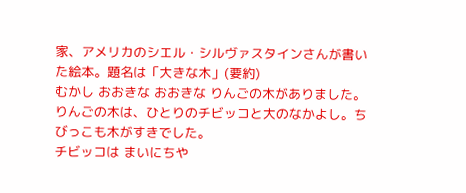家、アメリカのシエル・シルヴァスタインさんが書いた絵本。題名は「大きな木」(要約)
むかし おおきな おおきな りんごの木がありました。りんごの木は、ひとりのチビッコと大のなかよし。ちびっこも木がすきでした。
チビッコは まいにちや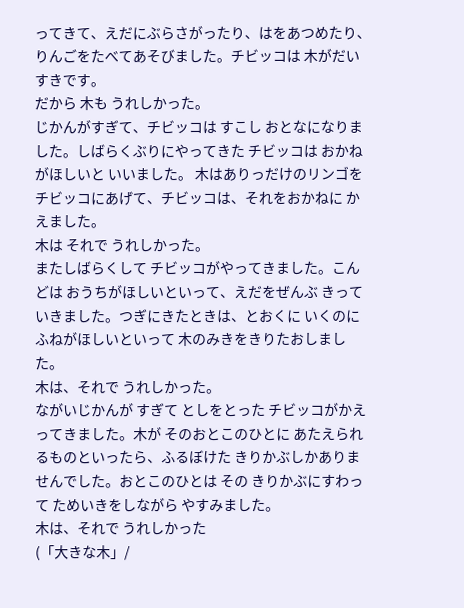ってきて、えだにぶらさがったり、はをあつめたり、りんごをたべてあそびました。チビッコは 木がだいすきです。
だから 木も うれしかった。
じかんがすぎて、チビッコは すこし おとなになりました。しばらくぶりにやってきた チビッコは おかねがほしいと いいました。 木はありっだけのリンゴをチビッコにあげて、チビッコは、それをおかねに かえました。
木は それで うれしかった。
またしばらくして チビッコがやってきました。こんどは おうちがほしいといって、えだをぜんぶ きっていきました。つぎにきたときは、とおくに いくのに ふねがほしいといって 木のみきをきりたおしました。
木は、それで うれしかった。
ながいじかんが すぎて としをとった チビッコがかえってきました。木が そのおとこのひとに あたえられるものといったら、ふるぼけた きりかぶしかありませんでした。おとこのひとは その きりかぶにすわって ためいきをしながら やすみました。
木は、それで うれしかった
(「大きな木」/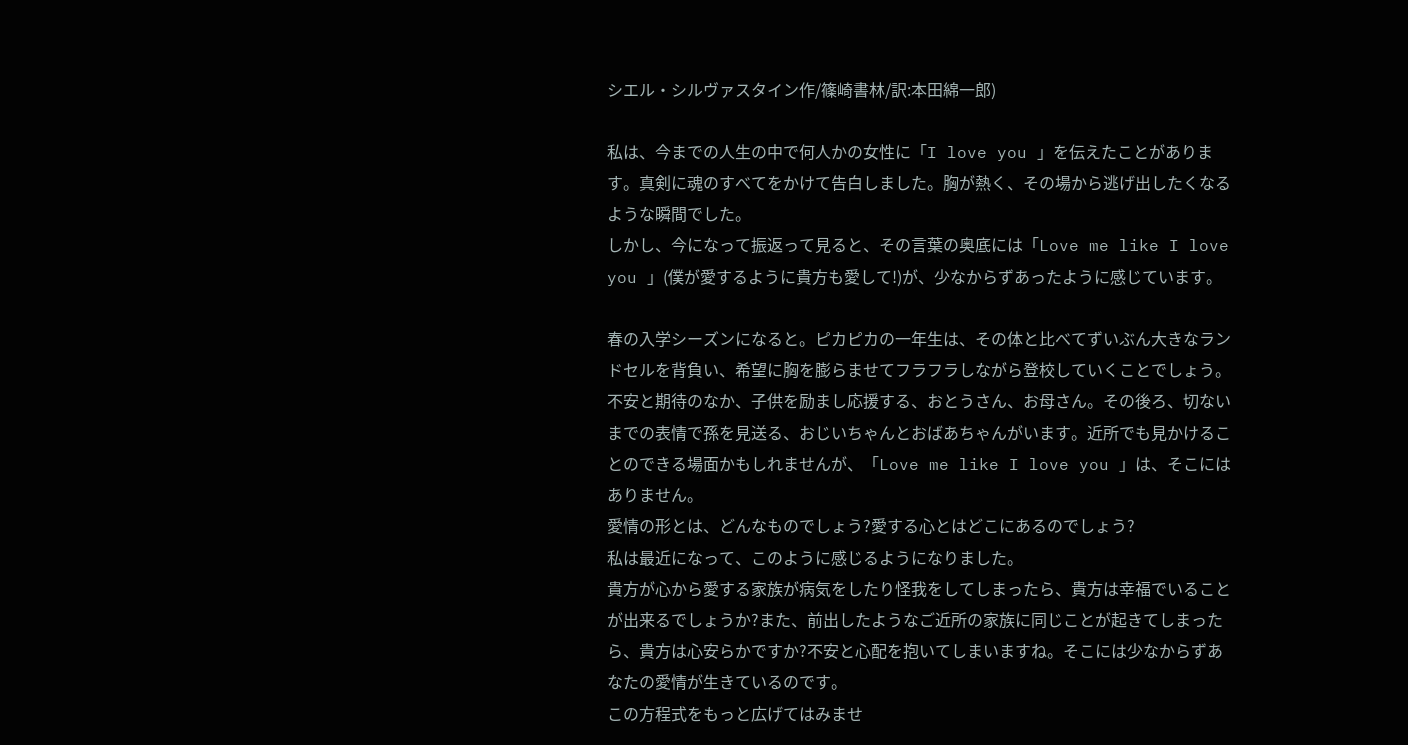シエル・シルヴァスタイン作/篠崎書林/訳:本田綿一郎)

私は、今までの人生の中で何人かの女性に「I love you 」を伝えたことがあります。真剣に魂のすべてをかけて告白しました。胸が熱く、その場から逃げ出したくなるような瞬間でした。
しかし、今になって振返って見ると、その言葉の奥底には「Love me like I love you 」(僕が愛するように貴方も愛して!)が、少なからずあったように感じています。

春の入学シーズンになると。ピカピカの一年生は、その体と比べてずいぶん大きなランドセルを背負い、希望に胸を膨らませてフラフラしながら登校していくことでしょう。
不安と期待のなか、子供を励まし応援する、おとうさん、お母さん。その後ろ、切ないまでの表情で孫を見送る、おじいちゃんとおばあちゃんがいます。近所でも見かけることのできる場面かもしれませんが、「Love me like I love you 」は、そこにはありません。
愛情の形とは、どんなものでしょう?愛する心とはどこにあるのでしょう?
私は最近になって、このように感じるようになりました。
貴方が心から愛する家族が病気をしたり怪我をしてしまったら、貴方は幸福でいることが出来るでしょうか?また、前出したようなご近所の家族に同じことが起きてしまったら、貴方は心安らかですか?不安と心配を抱いてしまいますね。そこには少なからずあなたの愛情が生きているのです。
この方程式をもっと広げてはみませ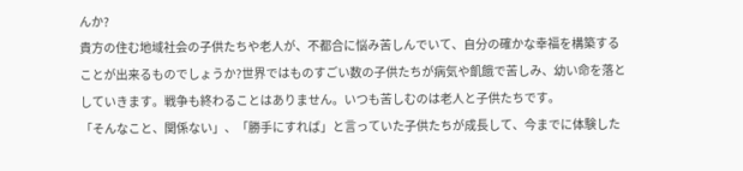んか?
貴方の住む地域社会の子供たちや老人が、不都合に悩み苦しんでいて、自分の確かな幸福を構築することが出来るものでしょうか?世界ではものすごい数の子供たちが病気や飢餓で苦しみ、幼い命を落としていきます。戦争も終わることはありません。いつも苦しむのは老人と子供たちです。
「そんなこと、関係ない」、「勝手にすれば」と言っていた子供たちが成長して、今までに体験した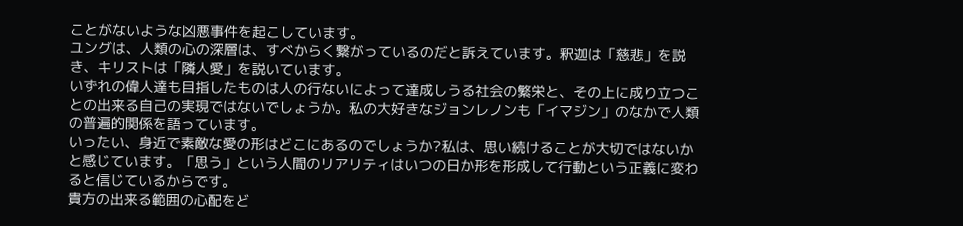ことがないような凶悪事件を起こしています。
ユングは、人類の心の深層は、すべからく繋がっているのだと訴えています。釈迦は「慈悲」を説き、キリストは「隣人愛」を説いています。
いずれの偉人達も目指したものは人の行ないによって達成しうる社会の繁栄と、その上に成り立つことの出来る自己の実現ではないでしょうか。私の大好きなジョンレノンも「イマジン」のなかで人類の普遍的関係を語っています。
いったい、身近で素敵な愛の形はどこにあるのでしょうか?私は、思い続けることが大切ではないかと感じています。「思う」という人間のリアリティはいつの日か形を形成して行動という正義に変わると信じているからです。
貴方の出来る範囲の心配をど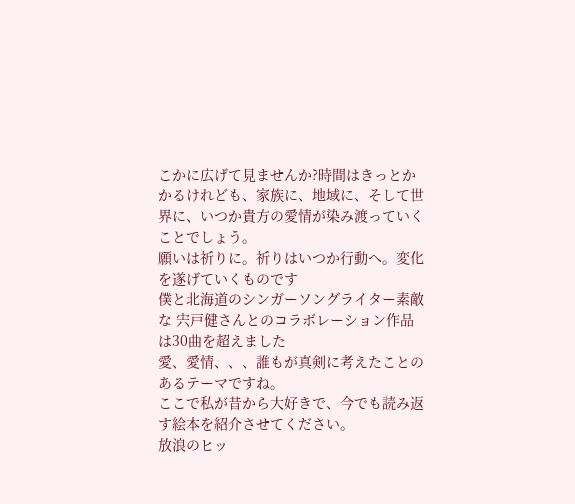こかに広げて見ませんか?時間はきっとかかるけれども、家族に、地域に、そして世界に、いつか貴方の愛情が染み渡っていくことでしょう。
願いは祈りに。祈りはいつか行動へ。変化を遂げていくものです
僕と北海道のシンガーソングライター素敵な 宍戸健さんとのコラボレーション作品は30曲を超えました
愛、愛情、、、誰もが真剣に考えたことのあるテーマですね。
ここで私が昔から大好きで、今でも読み返す絵本を紹介させてください。
放浪のヒッ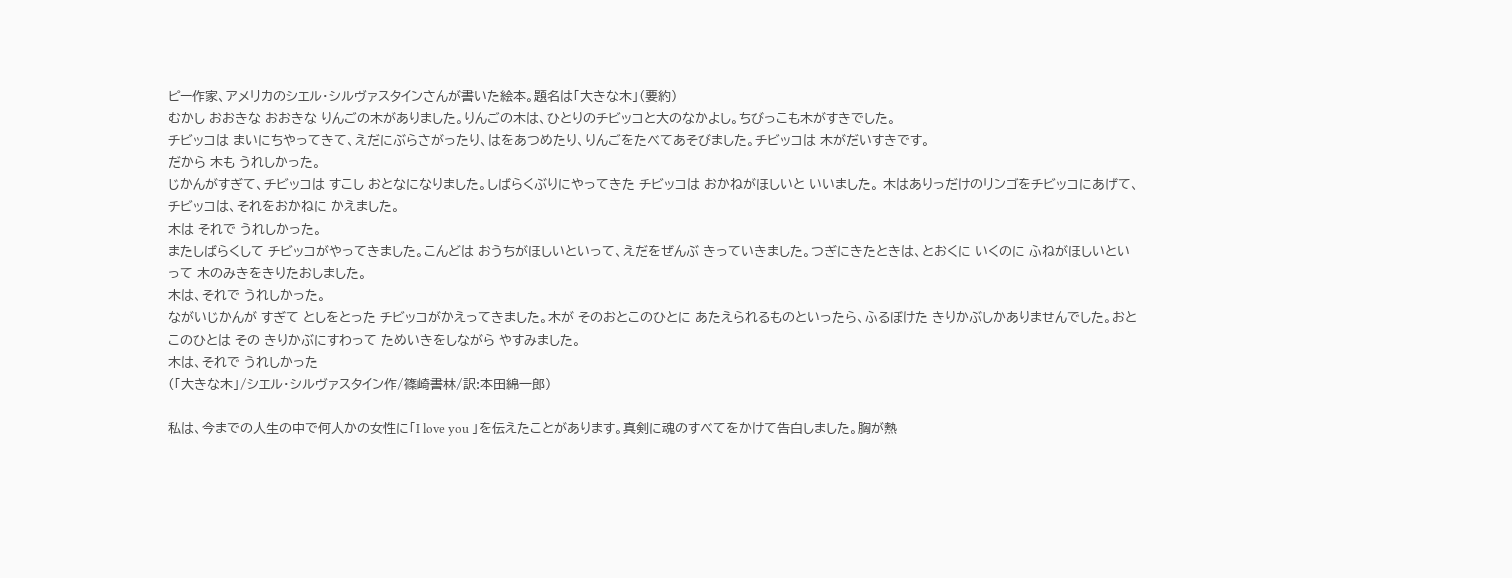ピー作家、アメリカのシエル・シルヴァスタインさんが書いた絵本。題名は「大きな木」(要約)
むかし おおきな おおきな りんごの木がありました。りんごの木は、ひとりのチビッコと大のなかよし。ちびっこも木がすきでした。
チビッコは まいにちやってきて、えだにぶらさがったり、はをあつめたり、りんごをたべてあそびました。チビッコは 木がだいすきです。
だから 木も うれしかった。
じかんがすぎて、チビッコは すこし おとなになりました。しばらくぶりにやってきた チビッコは おかねがほしいと いいました。 木はありっだけのリンゴをチビッコにあげて、チビッコは、それをおかねに かえました。
木は それで うれしかった。
またしばらくして チビッコがやってきました。こんどは おうちがほしいといって、えだをぜんぶ きっていきました。つぎにきたときは、とおくに いくのに ふねがほしいといって 木のみきをきりたおしました。
木は、それで うれしかった。
ながいじかんが すぎて としをとった チビッコがかえってきました。木が そのおとこのひとに あたえられるものといったら、ふるぼけた きりかぶしかありませんでした。おとこのひとは その きりかぶにすわって ためいきをしながら やすみました。
木は、それで うれしかった
(「大きな木」/シエル・シルヴァスタイン作/篠崎書林/訳:本田綿一郎)

私は、今までの人生の中で何人かの女性に「I love you 」を伝えたことがあります。真剣に魂のすべてをかけて告白しました。胸が熱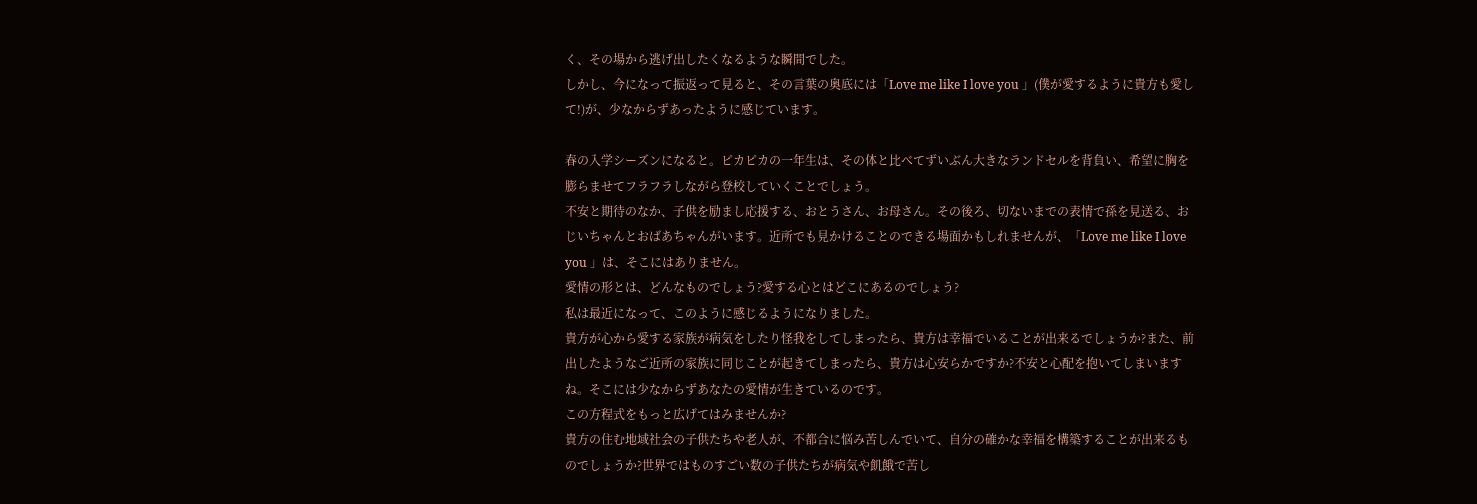く、その場から逃げ出したくなるような瞬間でした。
しかし、今になって振返って見ると、その言葉の奥底には「Love me like I love you 」(僕が愛するように貴方も愛して!)が、少なからずあったように感じています。

春の入学シーズンになると。ピカピカの一年生は、その体と比べてずいぶん大きなランドセルを背負い、希望に胸を膨らませてフラフラしながら登校していくことでしょう。
不安と期待のなか、子供を励まし応援する、おとうさん、お母さん。その後ろ、切ないまでの表情で孫を見送る、おじいちゃんとおばあちゃんがいます。近所でも見かけることのできる場面かもしれませんが、「Love me like I love you 」は、そこにはありません。
愛情の形とは、どんなものでしょう?愛する心とはどこにあるのでしょう?
私は最近になって、このように感じるようになりました。
貴方が心から愛する家族が病気をしたり怪我をしてしまったら、貴方は幸福でいることが出来るでしょうか?また、前出したようなご近所の家族に同じことが起きてしまったら、貴方は心安らかですか?不安と心配を抱いてしまいますね。そこには少なからずあなたの愛情が生きているのです。
この方程式をもっと広げてはみませんか?
貴方の住む地域社会の子供たちや老人が、不都合に悩み苦しんでいて、自分の確かな幸福を構築することが出来るものでしょうか?世界ではものすごい数の子供たちが病気や飢餓で苦し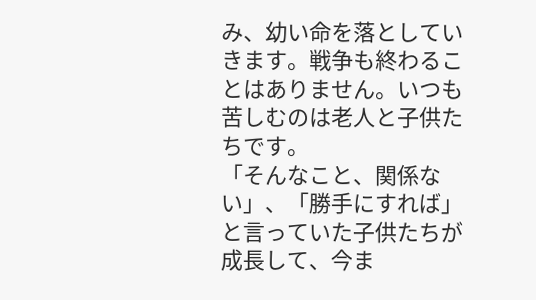み、幼い命を落としていきます。戦争も終わることはありません。いつも苦しむのは老人と子供たちです。
「そんなこと、関係ない」、「勝手にすれば」と言っていた子供たちが成長して、今ま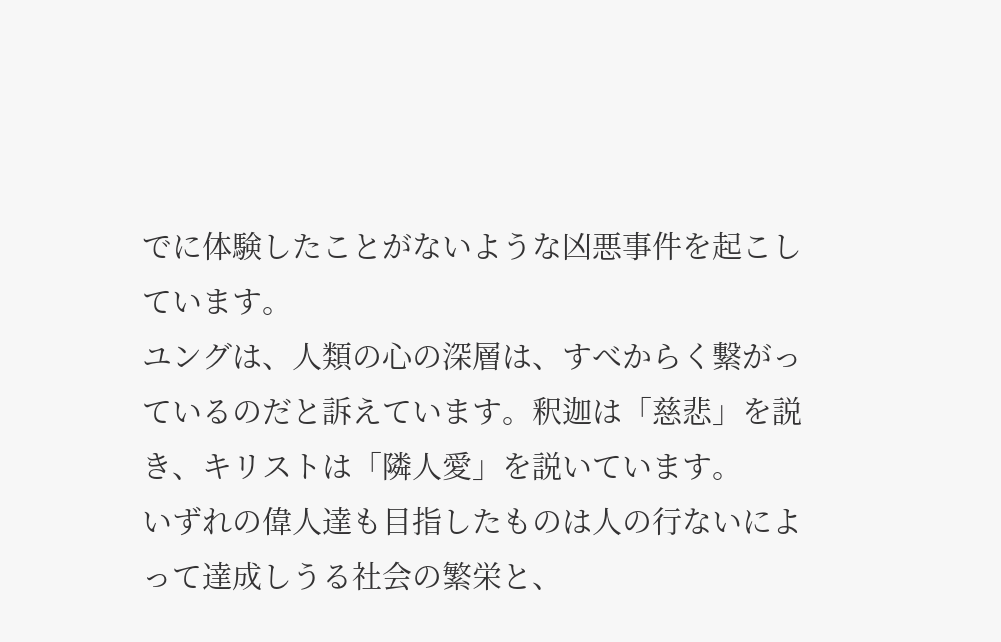でに体験したことがないような凶悪事件を起こしています。
ユングは、人類の心の深層は、すべからく繋がっているのだと訴えています。釈迦は「慈悲」を説き、キリストは「隣人愛」を説いています。
いずれの偉人達も目指したものは人の行ないによって達成しうる社会の繁栄と、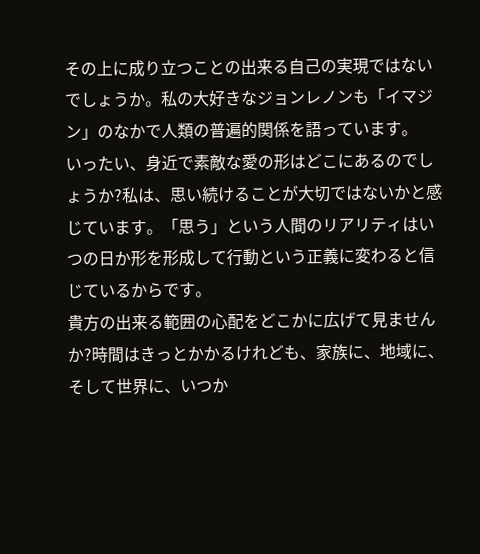その上に成り立つことの出来る自己の実現ではないでしょうか。私の大好きなジョンレノンも「イマジン」のなかで人類の普遍的関係を語っています。
いったい、身近で素敵な愛の形はどこにあるのでしょうか?私は、思い続けることが大切ではないかと感じています。「思う」という人間のリアリティはいつの日か形を形成して行動という正義に変わると信じているからです。
貴方の出来る範囲の心配をどこかに広げて見ませんか?時間はきっとかかるけれども、家族に、地域に、そして世界に、いつか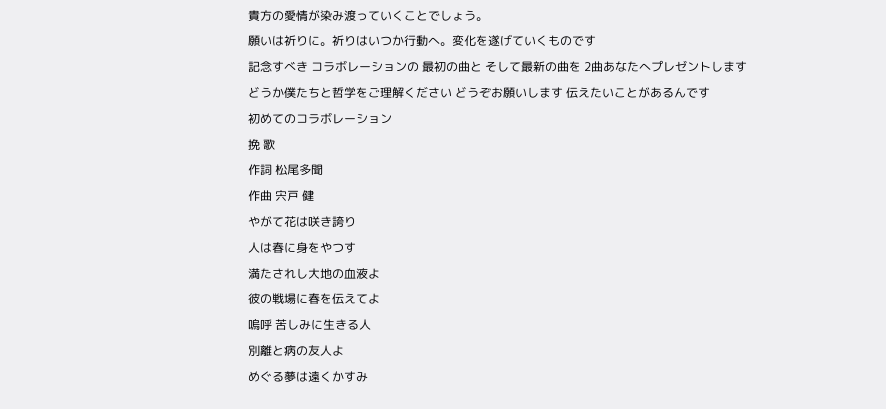貴方の愛情が染み渡っていくことでしょう。
願いは祈りに。祈りはいつか行動へ。変化を遂げていくものです
記念すべき コラボレーションの 最初の曲と そして最新の曲を 2曲あなたへプレゼントします
どうか僕たちと哲学をご理解ください どうぞお願いします 伝えたいことがあるんです
初めてのコラボレーション
挽 歌
作詞 松尾多聞
作曲 宍戸 健
やがて花は咲き誇り
人は春に身をやつす
満たされし大地の血液よ
彼の戦場に春を伝えてよ
嗚呼 苦しみに生きる人
別離と病の友人よ
めぐる夢は遠くかすみ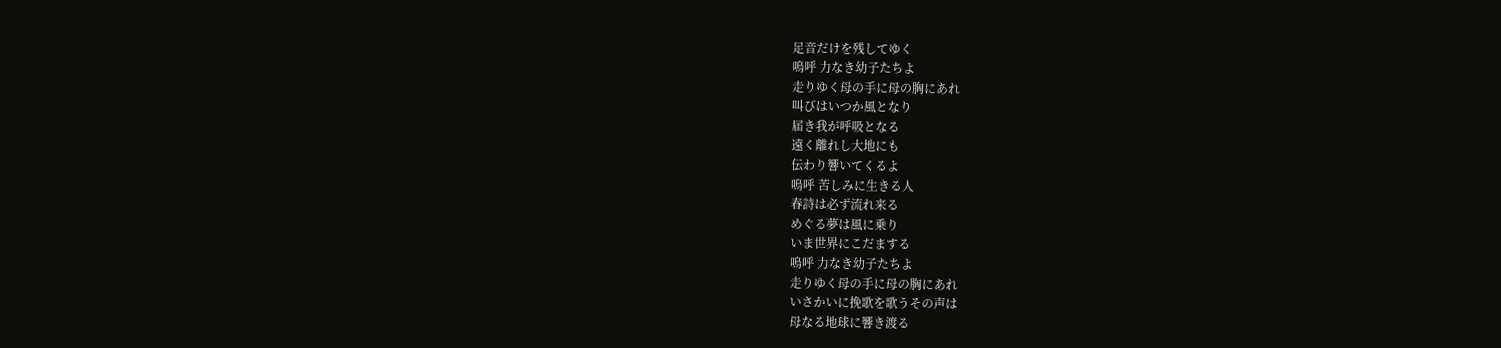足音だけを残してゆく
嗚呼 力なき幼子たちよ
走りゆく母の手に母の胸にあれ
叫びはいつか風となり
届き我が呼吸となる
遠く離れし大地にも
伝わり響いてくるよ
嗚呼 苦しみに生きる人
春詩は必ず流れ来る
めぐる夢は風に乗り
いま世界にこだまする
嗚呼 力なき幼子たちよ
走りゆく母の手に母の胸にあれ
いさかいに挽歌を歌うその声は
母なる地球に響き渡る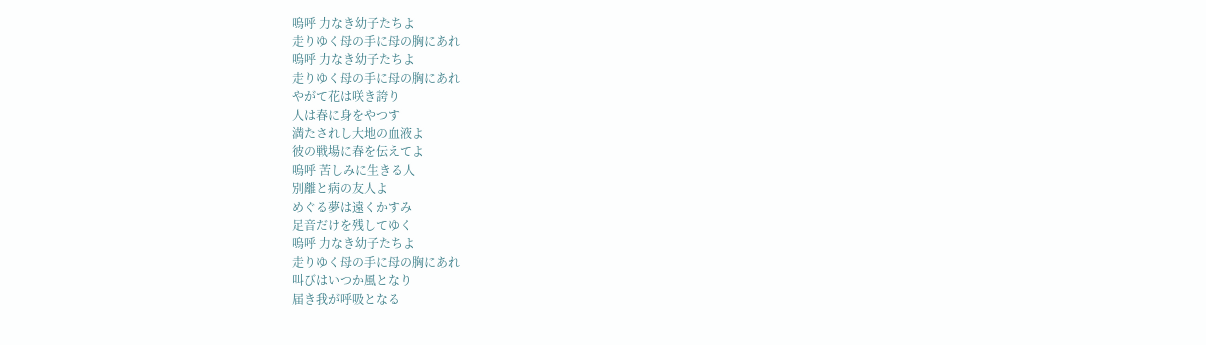嗚呼 力なき幼子たちよ
走りゆく母の手に母の胸にあれ
嗚呼 力なき幼子たちよ
走りゆく母の手に母の胸にあれ
やがて花は咲き誇り
人は春に身をやつす
満たされし大地の血液よ
彼の戦場に春を伝えてよ
嗚呼 苦しみに生きる人
別離と病の友人よ
めぐる夢は遠くかすみ
足音だけを残してゆく
嗚呼 力なき幼子たちよ
走りゆく母の手に母の胸にあれ
叫びはいつか風となり
届き我が呼吸となる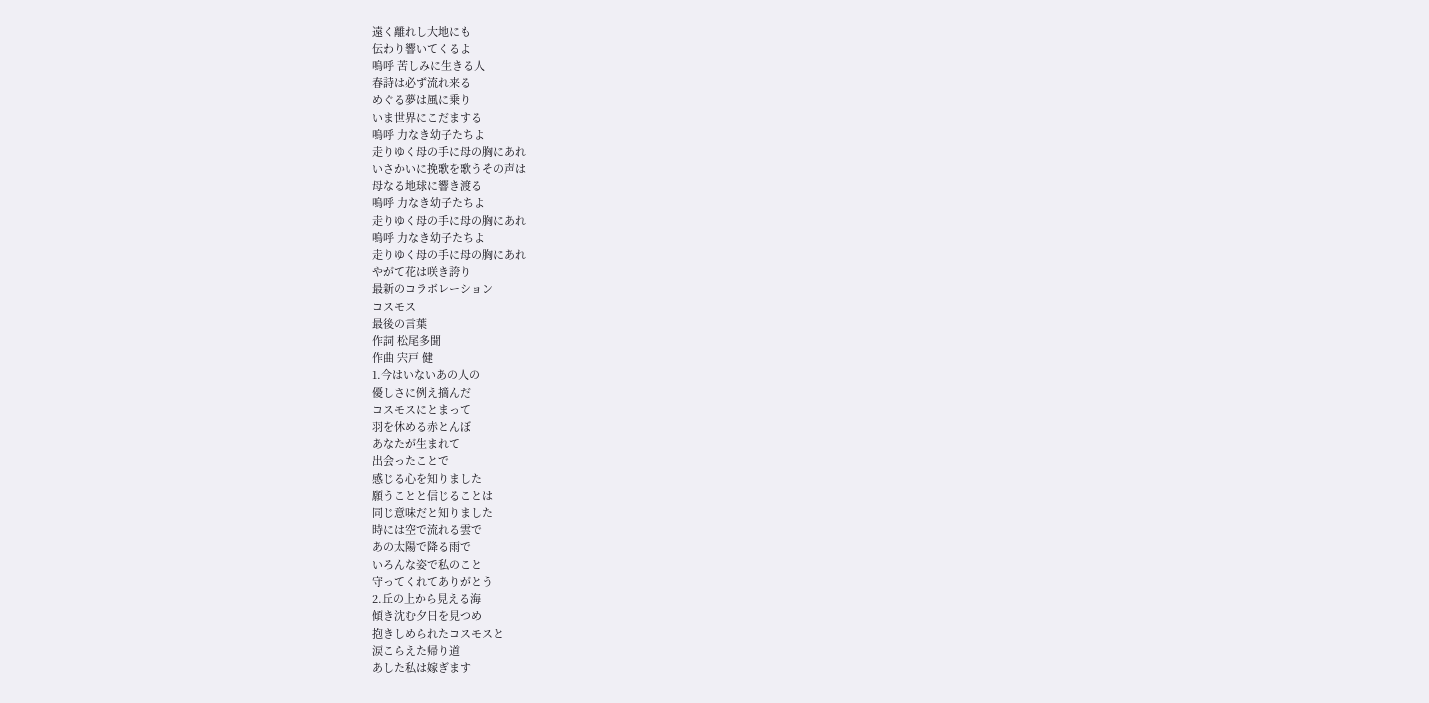遠く離れし大地にも
伝わり響いてくるよ
嗚呼 苦しみに生きる人
春詩は必ず流れ来る
めぐる夢は風に乗り
いま世界にこだまする
嗚呼 力なき幼子たちよ
走りゆく母の手に母の胸にあれ
いさかいに挽歌を歌うその声は
母なる地球に響き渡る
嗚呼 力なき幼子たちよ
走りゆく母の手に母の胸にあれ
嗚呼 力なき幼子たちよ
走りゆく母の手に母の胸にあれ
やがて花は咲き誇り
最新のコラボレーション
コスモス
最後の言葉
作詞 松尾多聞
作曲 宍戸 健
1.今はいないあの人の
優しさに例え摘んだ
コスモスにとまって
羽を休める赤とんぼ
あなたが生まれて
出会ったことで
感じる心を知りました
願うことと信じることは
同じ意味だと知りました
時には空で流れる雲で
あの太陽で降る雨で
いろんな姿で私のこと
守ってくれてありがとう
2.丘の上から見える海
傾き沈む夕日を見つめ
抱きしめられたコスモスと
涙こらえた帰り道
あした私は嫁ぎます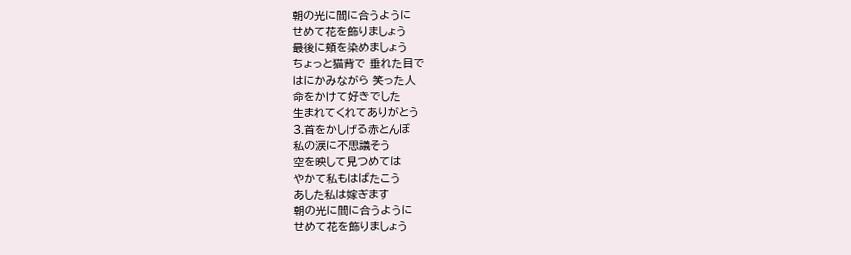朝の光に間に合うように
せめて花を飾りましょう
最後に頬を染めましょう
ちょっと猫背で 垂れた目で
はにかみながら 笑った人
命をかけて好きでした
生まれてくれてありがとう
3.首をかしげる赤とんぼ
私の涙に不思議そう
空を映して見つめては
やかて私もはばたこう
あした私は嫁ぎます
朝の光に間に合うように
せめて花を飾りましょう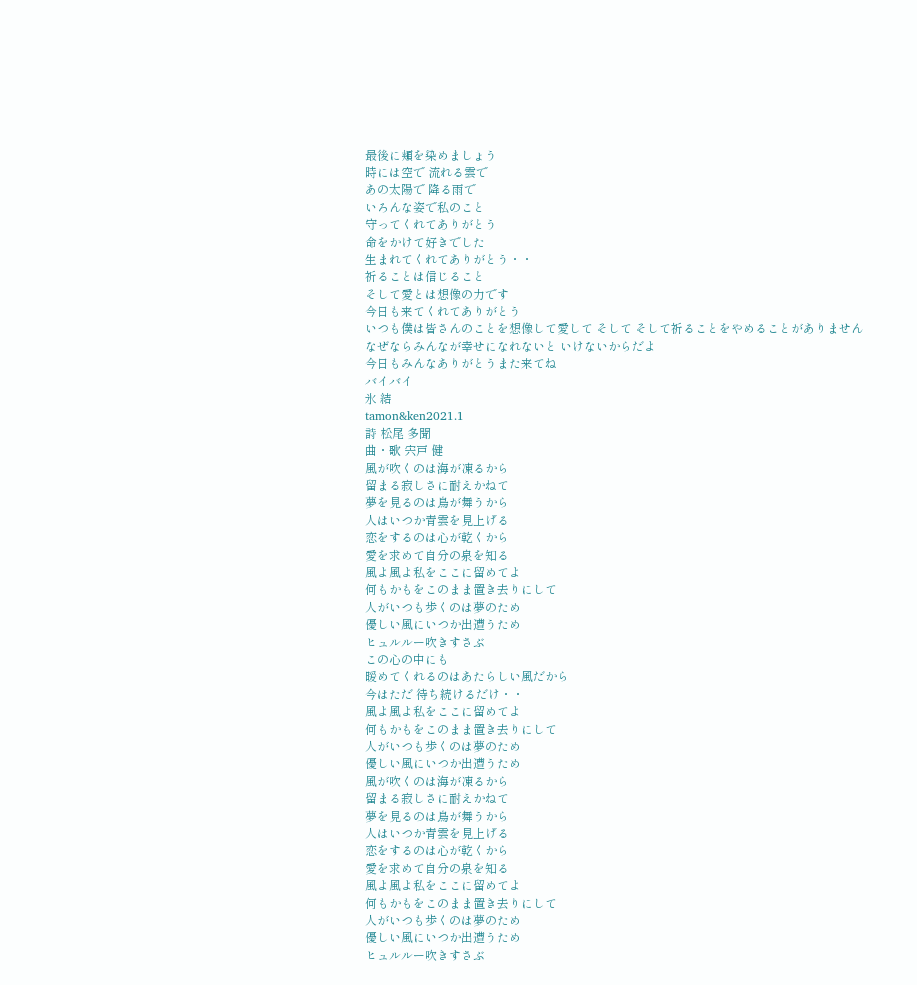最後に頬を染めましょう
時には空で 流れる雲で
あの太陽で 降る雨で
いろんな姿で私のこと
守ってくれてありがとう
命をかけて好きでした
生まれてくれてありがとう・・
祈ることは信じること
そして愛とは想像の力です
今日も来てくれてありがとう
いつも僕は皆さんのことを想像して愛して そして そして祈ることをやめることがありません
なぜならみんなが幸せになれないと いけないからだよ
今日もみんなありがとうまた来てね
バイバイ
氷 結
tamon&ken2021.1
詩 松尾 多聞
曲・歌 宍戸 健
風が吹くのは海が凍るから
留まる寂しさに耐えかねて
夢を見るのは鳥が舞うから
人はいつか青雲を見上げる
恋をするのは心が乾くから
愛を求めて自分の泉を知る
風よ風よ私をここに留めてよ
何もかもをこのまま置き去りにして
人がいつも歩くのは夢のため
優しい風にいつか出遭うため
ヒュルルー吹きすさぶ
この心の中にも
暖めてくれるのはあたらしい風だから
今はただ 待ち続けるだけ・・
風よ風よ私をここに留めてよ
何もかもをこのまま置き去りにして
人がいつも歩くのは夢のため
優しい風にいつか出遭うため
風が吹くのは海が凍るから
留まる寂しさに耐えかねて
夢を見るのは鳥が舞うから
人はいつか青雲を見上げる
恋をするのは心が乾くから
愛を求めて自分の泉を知る
風よ風よ私をここに留めてよ
何もかもをこのまま置き去りにして
人がいつも歩くのは夢のため
優しい風にいつか出遭うため
ヒュルルー吹きすさぶ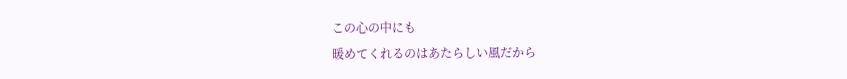この心の中にも
暖めてくれるのはあたらしい風だから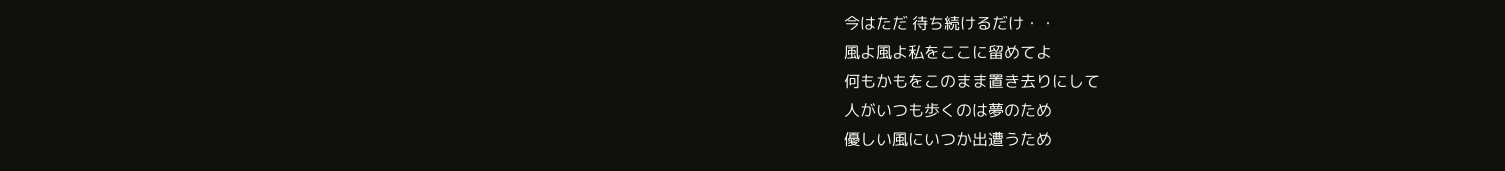今はただ 待ち続けるだけ・・
風よ風よ私をここに留めてよ
何もかもをこのまま置き去りにして
人がいつも歩くのは夢のため
優しい風にいつか出遭うため